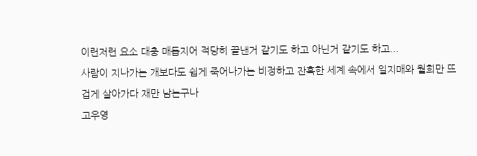이런저런 요소 대충 매듭지어 적당히 끝낸거 같기도 하고 아닌거 같기도 하고...
사람이 지나가는 개보다도 쉽게 죽어나가는 비정하고 잔혹한 세계 속에서 일지매와 월희만 뜨겁게 살아가다 재만 남는구나
고우영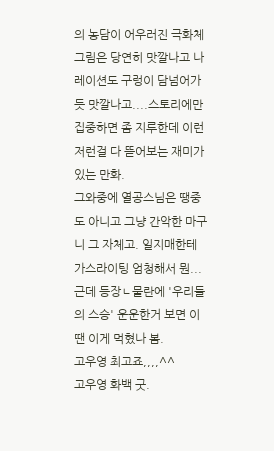의 농담이 어우러진 극화체 그림은 당연히 맛깔나고 나레이션도 구렁이 담넘어가듯 맛깔나고....스토리에만 집중하면 좀 지루한데 이런저런걸 다 뜯어보는 재미가 있는 만화.
그와중에 열공스님은 땡중도 아니고 그냥 간악한 마구니 그 자체고. 일지매한테 가스라이팅 엄청해서 뭔... 근데 등장ㄴ물란에 '우리들의 스승' 운운한거 보면 이땐 이게 먹혔나 봄.
고우영 최고죠,,,,^^
고우영 화백 굿.